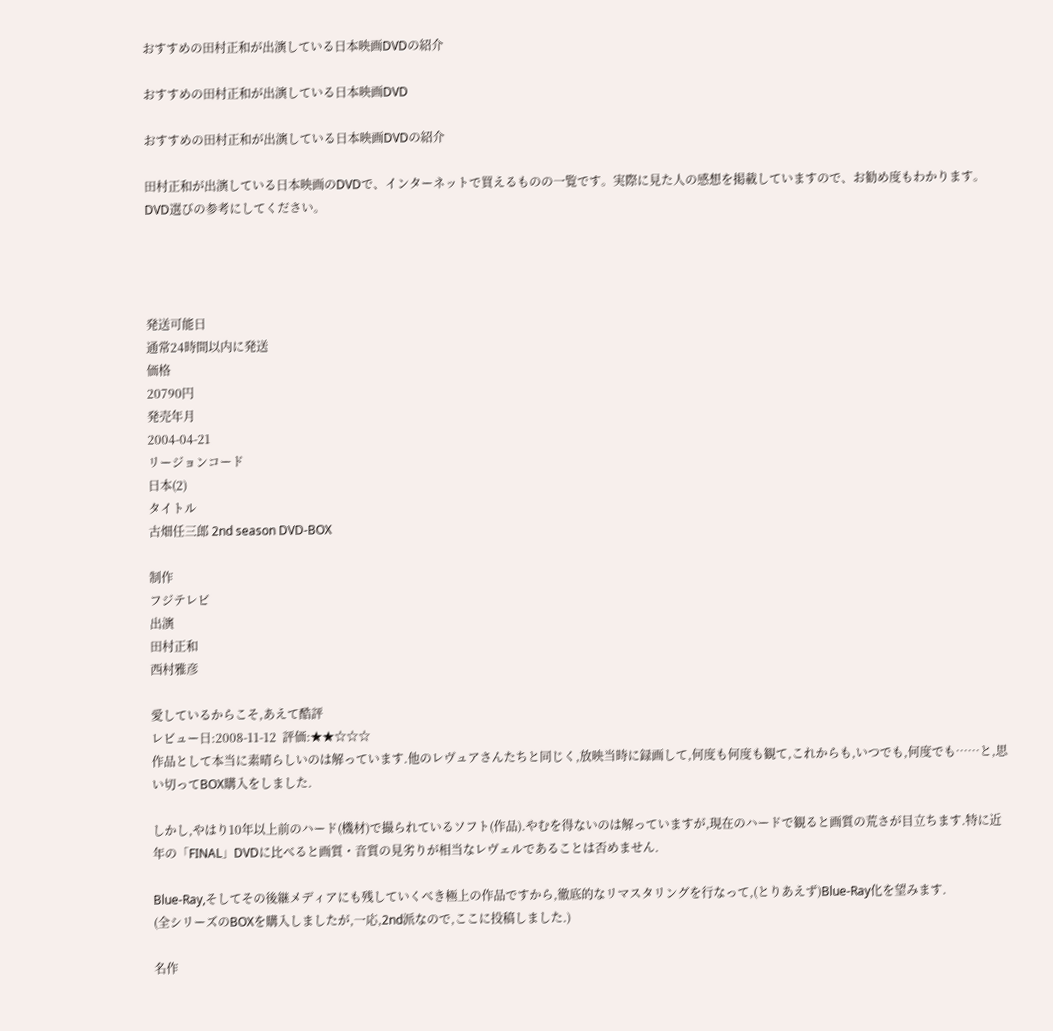おすすめの田村正和が出演している日本映画DVDの紹介

おすすめの田村正和が出演している日本映画DVD

おすすめの田村正和が出演している日本映画DVDの紹介

田村正和が出演している日本映画のDVDで、インターネットで買えるものの一覧です。実際に見た人の感想を掲載していますので、お勧め度もわかります。DVD選びの参考にしてください。




発送可能日
通常24時間以内に発送
価格
20790円
発売年月
2004-04-21
リージョンコード
日本(2)
タイトル
古畑任三郎 2nd season DVD-BOX

制作
フジテレビ
出演
田村正和
西村雅彦

愛しているからこそ,あえて酷評
レビュー日:2008-11-12  評価:★★☆☆☆
作品として本当に素晴らしいのは解っています.他のレヴュアさんたちと同じく,放映当時に録画して,何度も何度も観て,これからも,いつでも,何度でも……と,思い切ってBOX購入をしました.

しかし,やはり10年以上前のハード(機材)で撮られているソフト(作品).やむを得ないのは解っていますが,現在のハードで観ると画質の荒さが目立ちます.特に近年の「FINAL」DVDに比べると画質・音質の見劣りが相当なレヴェルであることは否めません.

Blue-Ray,そしてその後継メディアにも残していくべき極上の作品ですから,徹底的なリマスタリングを行なって,(とりあえず)Blue-Ray化を望みます.
(全シリーズのBOXを購入しましたが,一応,2nd派なので,ここに投稿しました.)

名作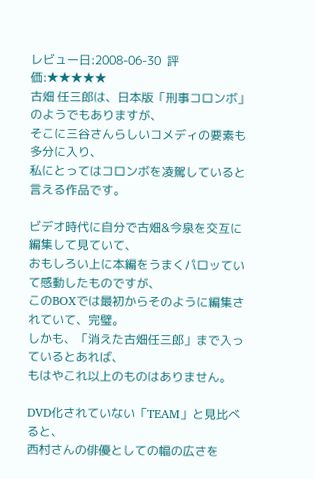レビュー日:2008-06-30  評価:★★★★★
古畑 任三郎は、日本版「刑事コロンボ」のようでもありますが、
そこに三谷さんらしいコメディの要素も多分に入り、
私にとってはコロンボを凌駕していると言える作品です。

ビデオ時代に自分で古畑&今泉を交互に編集して見ていて、
おもしろい上に本編をうまくパロッていて感動したものですが、
このBOXでは最初からそのように編集されていて、完璧。
しかも、「消えた古畑任三郎」まで入っているとあれば、
もはやこれ以上のものはありません。

DVD化されていない「TEAM」と見比べると、
西村さんの俳優としての幅の広さを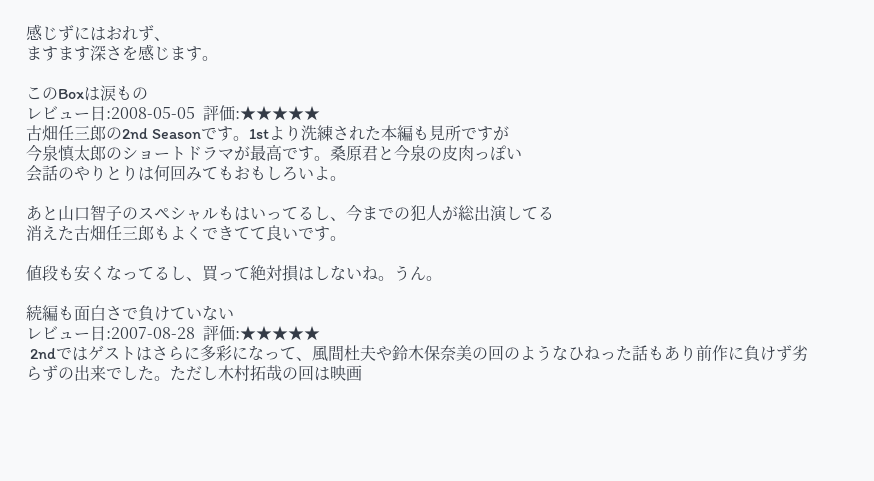感じずにはおれず、
ますます深さを感じます。

このBoxは涙もの
レビュー日:2008-05-05  評価:★★★★★
古畑任三郎の2nd Seasonです。1stより洗練された本編も見所ですが
今泉慎太郎のショートドラマが最高です。桑原君と今泉の皮肉っぽい
会話のやりとりは何回みてもおもしろいよ。

あと山口智子のスペシャルもはいってるし、今までの犯人が総出演してる
消えた古畑任三郎もよくできてて良いです。

値段も安くなってるし、買って絶対損はしないね。うん。

続編も面白さで負けていない
レビュー日:2007-08-28  評価:★★★★★
 2ndではゲストはさらに多彩になって、風間杜夫や鈴木保奈美の回のようなひねった話もあり前作に負けず劣らずの出来でした。ただし木村拓哉の回は映画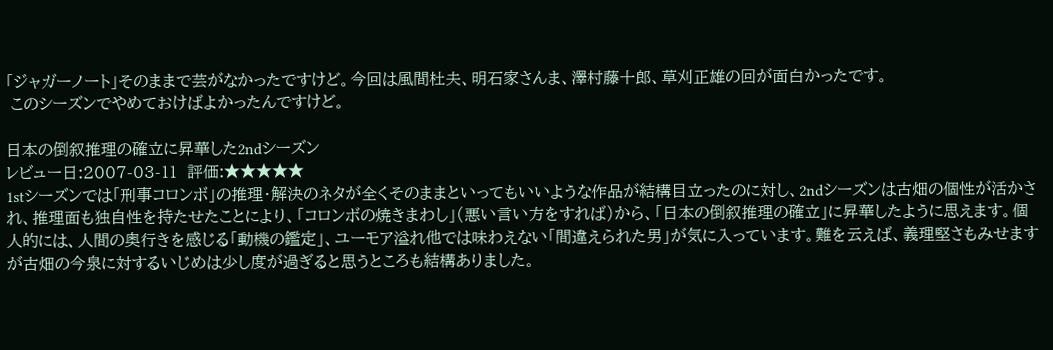「ジャガーノート」そのままで芸がなかったですけど。今回は風間杜夫、明石家さんま、澤村藤十郎、草刈正雄の回が面白かったです。
 このシーズンでやめておけばよかったんですけど。

日本の倒叙推理の確立に昇華した2ndシーズン
レビュー日:2007-03-11  評価:★★★★★
1stシーズンでは「刑事コロンボ」の推理・解決のネタが全くそのままといってもいいような作品が結構目立ったのに対し、2ndシーズンは古畑の個性が活かされ、推理面も独自性を持たせたことにより、「コロンボの焼きまわし」(悪い言い方をすれば)から、「日本の倒叙推理の確立」に昇華したように思えます。個人的には、人間の奥行きを感じる「動機の鑑定」、ユーモア溢れ他では味わえない「間違えられた男」が気に入っています。難を云えば、義理堅さもみせますが古畑の今泉に対するいじめは少し度が過ぎると思うところも結構ありました。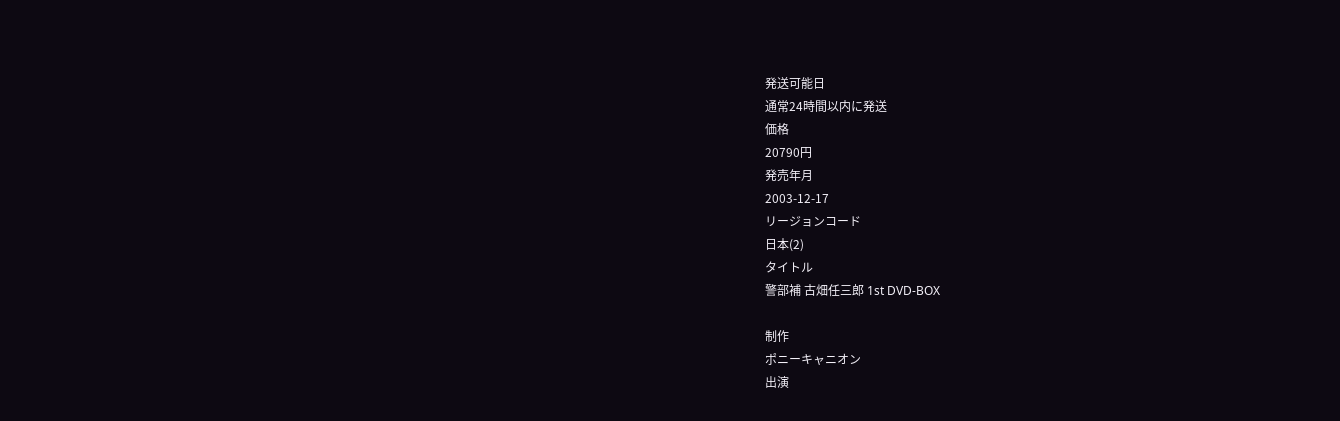発送可能日
通常24時間以内に発送
価格
20790円
発売年月
2003-12-17
リージョンコード
日本(2)
タイトル
警部補 古畑任三郎 1st DVD-BOX

制作
ポニーキャニオン
出演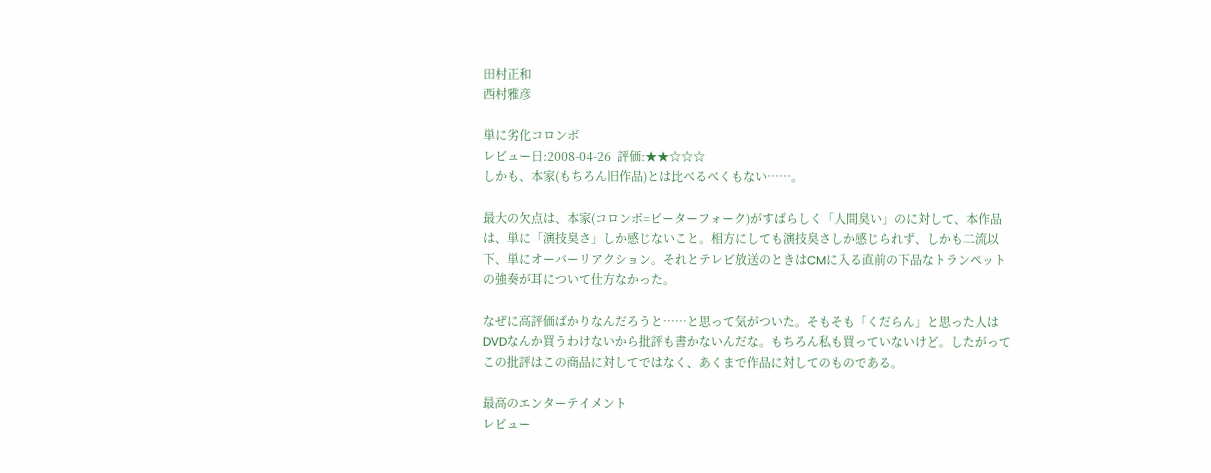田村正和
西村雅彦

単に劣化コロンボ
レビュー日:2008-04-26  評価:★★☆☆☆
しかも、本家(もちろん旧作品)とは比べるべくもない……。

最大の欠点は、本家(コロンボ=ピーターフォーク)がすばらしく「人間臭い」のに対して、本作品は、単に「演技臭さ」しか感じないこと。相方にしても演技臭さしか感じられず、しかも二流以下、単にオーバーリアクション。それとテレビ放送のときはCMに入る直前の下品なトランペットの強奏が耳について仕方なかった。

なぜに高評価ばかりなんだろうと……と思って気がついた。そもそも「くだらん」と思った人はDVDなんか買うわけないから批評も書かないんだな。もちろん私も買っていないけど。したがってこの批評はこの商品に対してではなく、あくまで作品に対してのものである。

最高のエンターテイメント
レビュー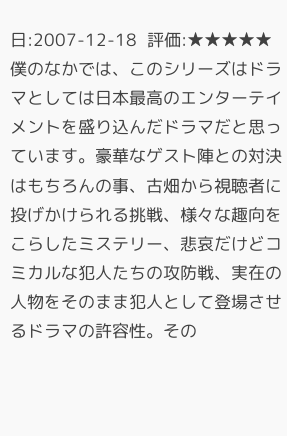日:2007-12-18  評価:★★★★★
僕のなかでは、このシリーズはドラマとしては日本最高のエンターテイメントを盛り込んだドラマだと思っています。豪華なゲスト陣との対決はもちろんの事、古畑から視聴者に投げかけられる挑戦、様々な趣向をこらしたミステリー、悲哀だけどコミカルな犯人たちの攻防戦、実在の人物をそのまま犯人として登場させるドラマの許容性。その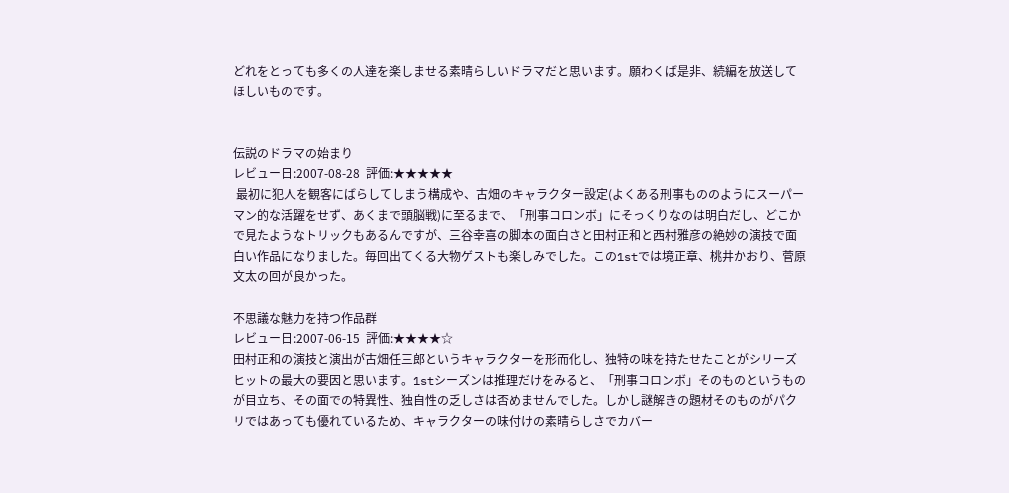どれをとっても多くの人達を楽しませる素晴らしいドラマだと思います。願わくば是非、続編を放送してほしいものです。


伝説のドラマの始まり
レビュー日:2007-08-28  評価:★★★★★
 最初に犯人を観客にばらしてしまう構成や、古畑のキャラクター設定(よくある刑事もののようにスーパーマン的な活躍をせず、あくまで頭脳戦)に至るまで、「刑事コロンボ」にそっくりなのは明白だし、どこかで見たようなトリックもあるんですが、三谷幸喜の脚本の面白さと田村正和と西村雅彦の絶妙の演技で面白い作品になりました。毎回出てくる大物ゲストも楽しみでした。この1stでは境正章、桃井かおり、菅原文太の回が良かった。

不思議な魅力を持つ作品群
レビュー日:2007-06-15  評価:★★★★☆
田村正和の演技と演出が古畑任三郎というキャラクターを形而化し、独特の味を持たせたことがシリーズヒットの最大の要因と思います。1stシーズンは推理だけをみると、「刑事コロンボ」そのものというものが目立ち、その面での特異性、独自性の乏しさは否めませんでした。しかし謎解きの題材そのものがパクリではあっても優れているため、キャラクターの味付けの素晴らしさでカバー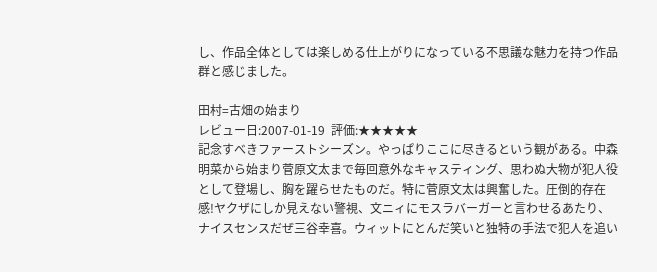し、作品全体としては楽しめる仕上がりになっている不思議な魅力を持つ作品群と感じました。

田村=古畑の始まり
レビュー日:2007-01-19  評価:★★★★★
記念すべきファーストシーズン。やっぱりここに尽きるという観がある。中森明菜から始まり菅原文太まで毎回意外なキャスティング、思わぬ大物が犯人役として登場し、胸を躍らせたものだ。特に菅原文太は興奮した。圧倒的存在感!ヤクザにしか見えない警視、文ニィにモスラバーガーと言わせるあたり、ナイスセンスだぜ三谷幸喜。ウィットにとんだ笑いと独特の手法で犯人を追い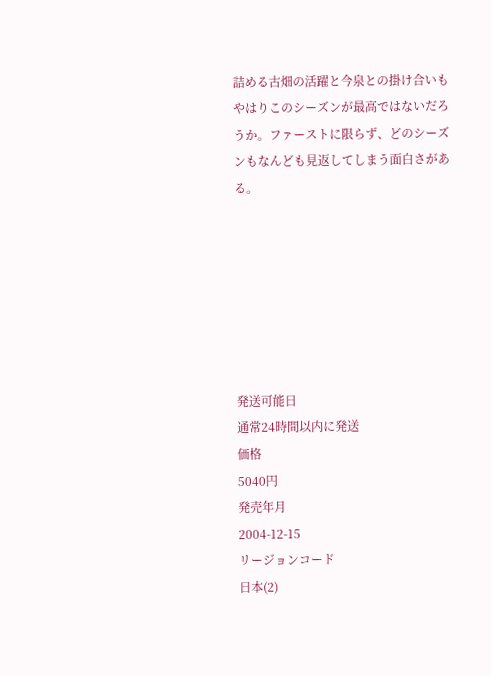詰める古畑の活躍と今泉との掛け合いもやはりこのシーズンが最高ではないだろうか。ファーストに限らず、どのシーズンもなんども見返してしまう面白さがある。







発送可能日
通常24時間以内に発送
価格
5040円
発売年月
2004-12-15
リージョンコード
日本(2)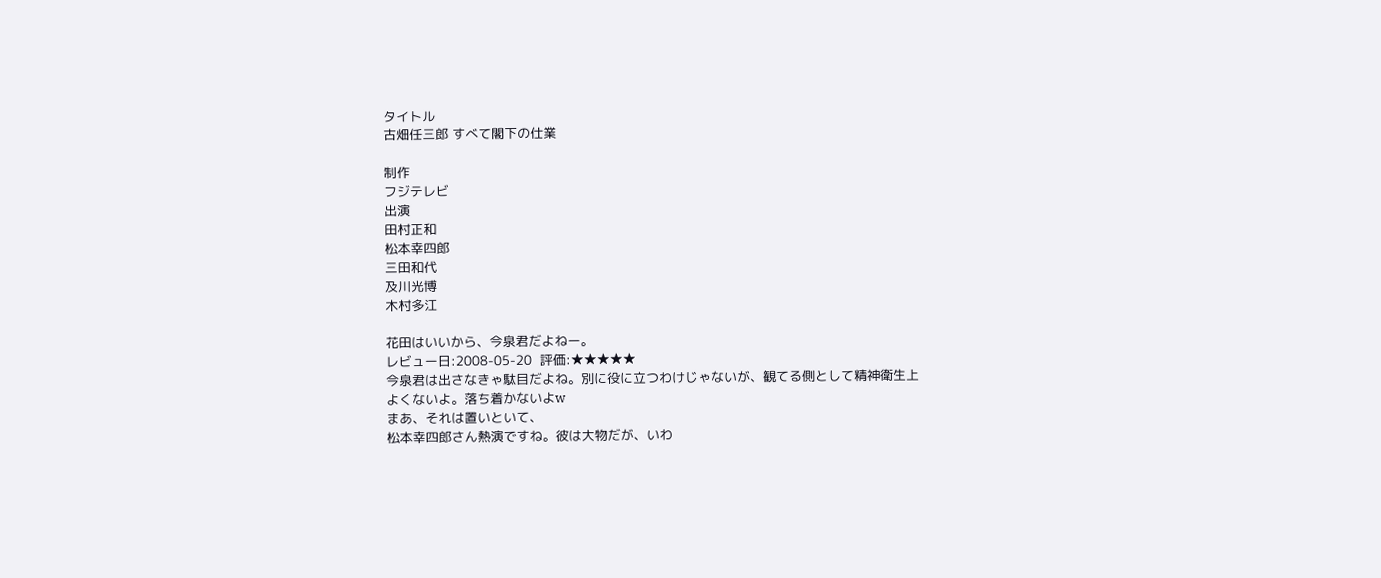タイトル
古畑任三郎 すべて閣下の仕業

制作
フジテレビ
出演
田村正和
松本幸四郎
三田和代
及川光博
木村多江

花田はいいから、今泉君だよねー。
レビュー日:2008-05-20  評価:★★★★★
今泉君は出さなきゃ駄目だよね。別に役に立つわけじゃないが、観てる側として精神衛生上
よくないよ。落ち着かないよw
まあ、それは置いといて、
松本幸四郎さん熱演ですね。彼は大物だが、いわ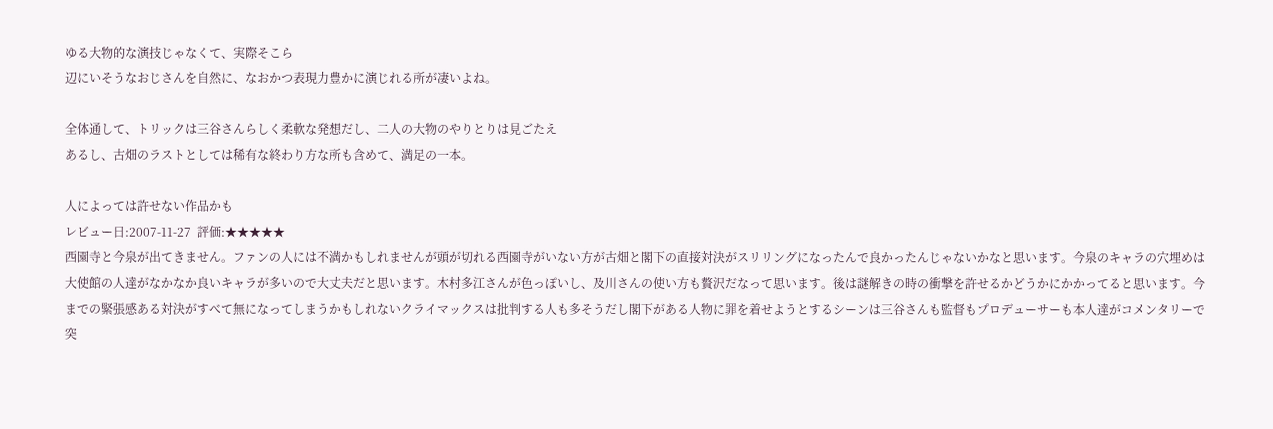ゆる大物的な演技じゃなくて、実際そこら
辺にいそうなおじさんを自然に、なおかつ表現力豊かに演じれる所が凄いよね。

全体通して、トリックは三谷さんらしく柔軟な発想だし、二人の大物のやりとりは見ごたえ
あるし、古畑のラストとしては稀有な終わり方な所も含めて、満足の一本。

人によっては許せない作品かも
レビュー日:2007-11-27  評価:★★★★★
西園寺と今泉が出てきません。ファンの人には不満かもしれませんが頭が切れる西園寺がいない方が古畑と閣下の直接対決がスリリングになったんで良かったんじゃないかなと思います。今泉のキャラの穴埋めは大使館の人達がなかなか良いキャラが多いので大丈夫だと思います。木村多江さんが色っぽいし、及川さんの使い方も贅沢だなって思います。後は謎解きの時の衝撃を許せるかどうかにかかってると思います。今までの緊張感ある対決がすべて無になってしまうかもしれないクライマックスは批判する人も多そうだし閣下がある人物に罪を着せようとするシーンは三谷さんも監督もプロデューサーも本人達がコメンタリーで突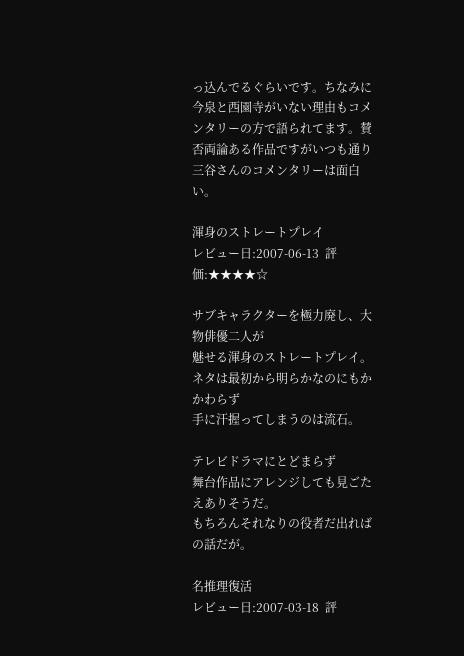っ込んでるぐらいです。ちなみに今泉と西園寺がいない理由もコメンタリーの方で語られてます。賛否両論ある作品ですがいつも通り三谷さんのコメンタリーは面白い。

渾身のストレートプレイ
レビュー日:2007-06-13  評価:★★★★☆

サブキャラクターを極力廃し、大物俳優二人が
魅せる渾身のストレートプレイ。
ネタは最初から明らかなのにもかかわらず
手に汗握ってしまうのは流石。

テレビドラマにとどまらず
舞台作品にアレンジしても見ごたえありそうだ。
もちろんそれなりの役者だ出ればの話だが。

名推理復活
レビュー日:2007-03-18  評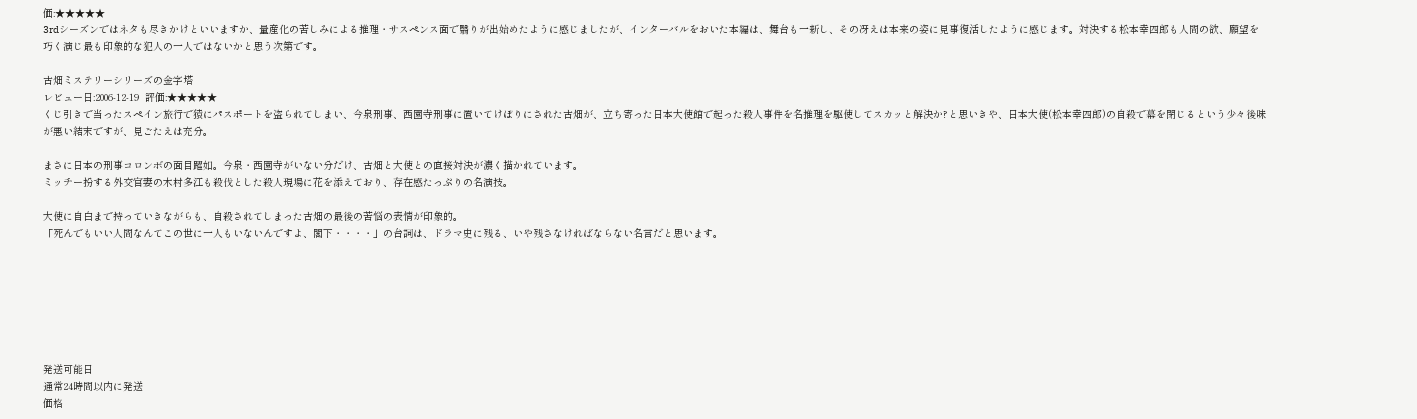価:★★★★★
3rdシーズンではネタも尽きかけといいますか、量産化の苦しみによる推理・サスペンス面で翳りが出始めたように感じましたが、インターバルをおいた本編は、舞台も一新し、その冴えは本来の姿に見事復活したように感じます。対決する松本幸四郎も人間の欲、願望を巧く演じ最も印象的な犯人の一人ではないかと思う次第です。

古畑ミステリーシリーズの金字塔
レビュー日:2006-12-19  評価:★★★★★
くじ引きで当ったスペイン旅行で猿にパスポートを盗られてしまい、今泉刑事、西園寺刑事に置いてけぼりにされた古畑が、立ち寄った日本大使館で起った殺人事件を名推理を駆使してスカッと解決か?と思いきや、日本大使(松本幸四郎)の自殺で幕を閉じるという少々後味が悪い結末ですが、見ごたえは充分。

まさに日本の刑事コロンボの面目躍如。今泉・西園寺がいない分だけ、古畑と大使との直接対決が濃く描かれています。
ミッチー扮する外交官妻の木村多江も殺伐とした殺人現場に花を添えており、存在感たっぷりの名演技。

大使に自白まで持っていきながらも、自殺されてしまった古畑の最後の苦悩の表情が印象的。
「死んでもいい人間なんてこの世に一人もいないんですよ、閣下・・・・」の台詞は、ドラマ史に残る、いや残さなければならない名言だと思います。







発送可能日
通常24時間以内に発送
価格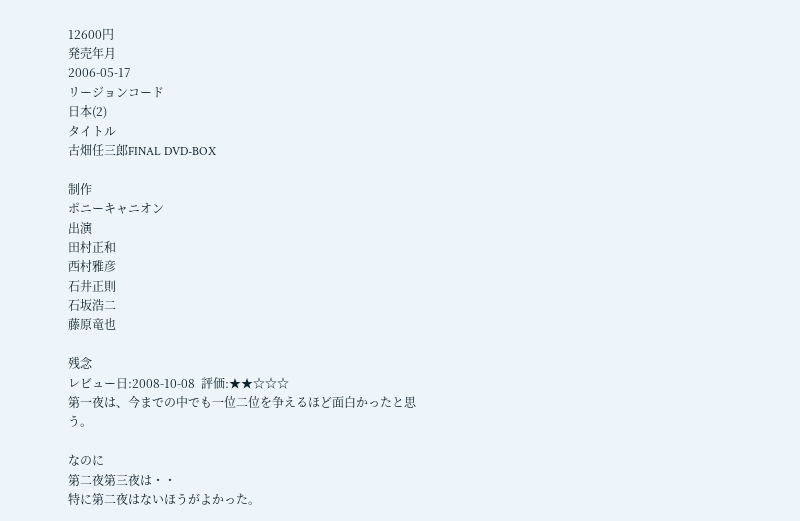12600円
発売年月
2006-05-17
リージョンコード
日本(2)
タイトル
古畑任三郎FINAL DVD-BOX

制作
ポニーキャニオン
出演
田村正和
西村雅彦
石井正則
石坂浩二
藤原竜也

残念
レビュー日:2008-10-08  評価:★★☆☆☆
第一夜は、今までの中でも一位二位を争えるほど面白かったと思う。

なのに
第二夜第三夜は・・
特に第二夜はないほうがよかった。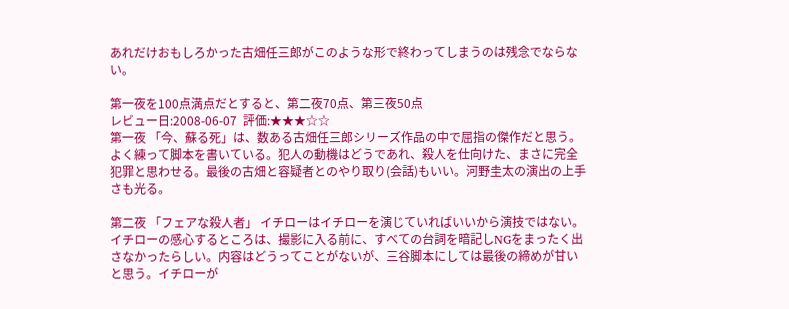あれだけおもしろかった古畑任三郎がこのような形で終わってしまうのは残念でならない。

第一夜を100点満点だとすると、第二夜70点、第三夜50点
レビュー日:2008-06-07  評価:★★★☆☆
第一夜 「今、蘇る死」は、数ある古畑任三郎シリーズ作品の中で屈指の傑作だと思う。よく練って脚本を書いている。犯人の動機はどうであれ、殺人を仕向けた、まさに完全犯罪と思わせる。最後の古畑と容疑者とのやり取り(会話)もいい。河野圭太の演出の上手さも光る。

第二夜 「フェアな殺人者」 イチローはイチローを演じていればいいから演技ではない。イチローの感心するところは、撮影に入る前に、すべての台詞を暗記しNGをまったく出さなかったらしい。内容はどうってことがないが、三谷脚本にしては最後の締めが甘いと思う。イチローが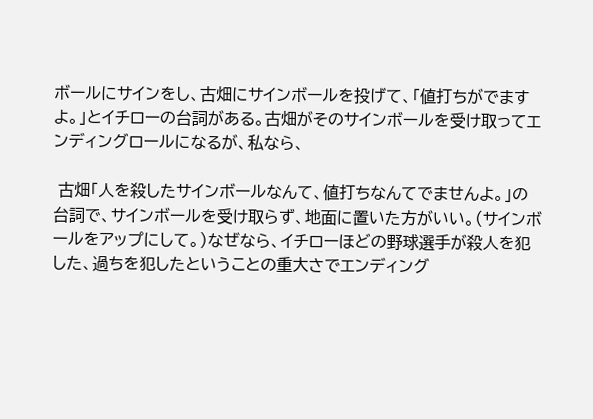ボールにサインをし、古畑にサインボールを投げて、「値打ちがでますよ。」とイチローの台詞がある。古畑がそのサインボールを受け取ってエンディングロールになるが、私なら、

 古畑「人を殺したサインボールなんて、値打ちなんてでませんよ。」の台詞で、サインボールを受け取らず、地面に置いた方がいい。(サインボールをアップにして。)なぜなら、イチローほどの野球選手が殺人を犯した、過ちを犯したということの重大さでエンディング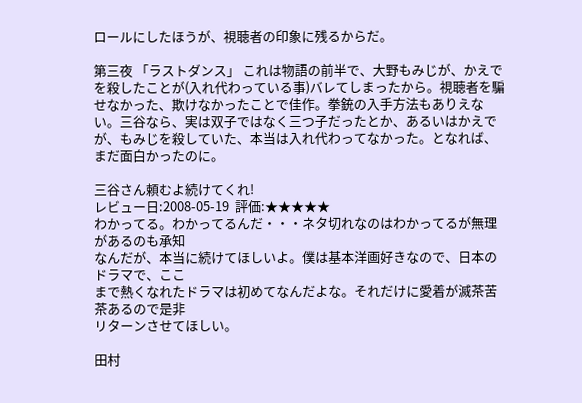ロールにしたほうが、視聴者の印象に残るからだ。

第三夜 「ラストダンス」 これは物語の前半で、大野もみじが、かえでを殺したことが(入れ代わっている事)バレてしまったから。視聴者を騙せなかった、欺けなかったことで佳作。拳銃の入手方法もありえない。三谷なら、実は双子ではなく三つ子だったとか、あるいはかえでが、もみじを殺していた、本当は入れ代わってなかった。となれば、まだ面白かったのに。

三谷さん頼むよ続けてくれ!
レビュー日:2008-05-19  評価:★★★★★
わかってる。わかってるんだ・・・ネタ切れなのはわかってるが無理があるのも承知
なんだが、本当に続けてほしいよ。僕は基本洋画好きなので、日本のドラマで、ここ
まで熱くなれたドラマは初めてなんだよな。それだけに愛着が滅茶苦茶あるので是非
リターンさせてほしい。

田村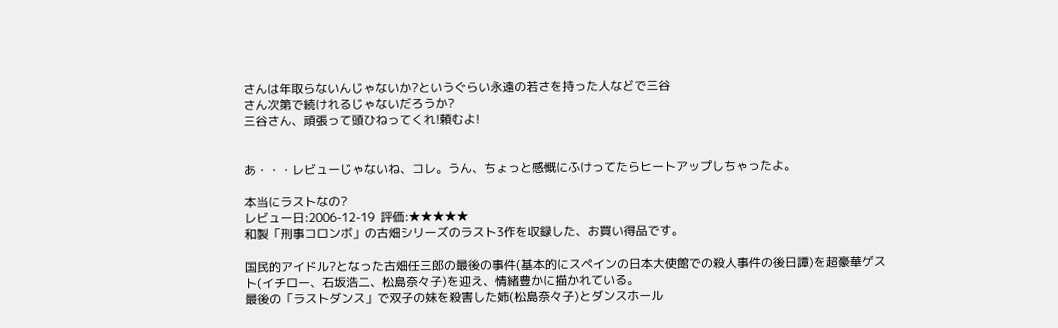さんは年取らないんじゃないか?というぐらい永遠の若さを持った人などで三谷
さん次第で続けれるじゃないだろうか?
三谷さん、頑張って頭ひねってくれ!頼むよ!


あ・・・レビューじゃないね、コレ。うん、ちょっと感慨にふけってたらヒートアップしちゃったよ。

本当にラストなの?
レビュー日:2006-12-19  評価:★★★★★
和製「刑事コロンボ」の古畑シリーズのラスト3作を収録した、お買い得品です。

国民的アイドル?となった古畑任三郎の最後の事件(基本的にスペインの日本大使館での殺人事件の後日譚)を超豪華ゲスト(イチロー、石坂浩二、松島奈々子)を迎え、情緒豊かに描かれている。
最後の「ラストダンス」で双子の妹を殺害した姉(松島奈々子)とダンスホール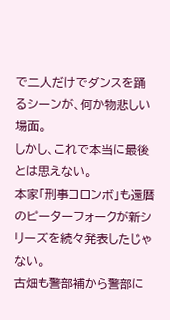で二人だけでダンスを踊るシーンが、何か物悲しい場面。
しかし、これで本当に最後とは思えない。
本家「刑事コロンボ」も還暦のピーターフォークが新シリーズを続々発表したじゃない。
古畑も警部補から警部に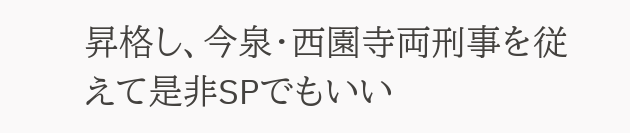昇格し、今泉・西園寺両刑事を従えて是非SPでもいい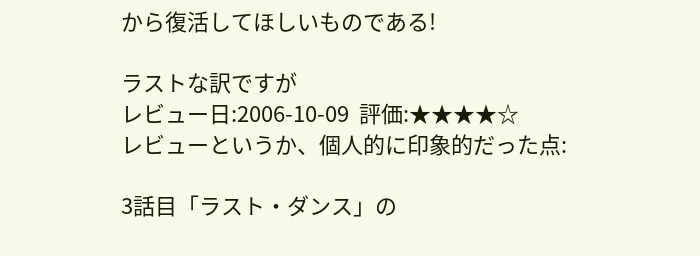から復活してほしいものである!

ラストな訳ですが
レビュー日:2006-10-09  評価:★★★★☆
レビューというか、個人的に印象的だった点:

3話目「ラスト・ダンス」の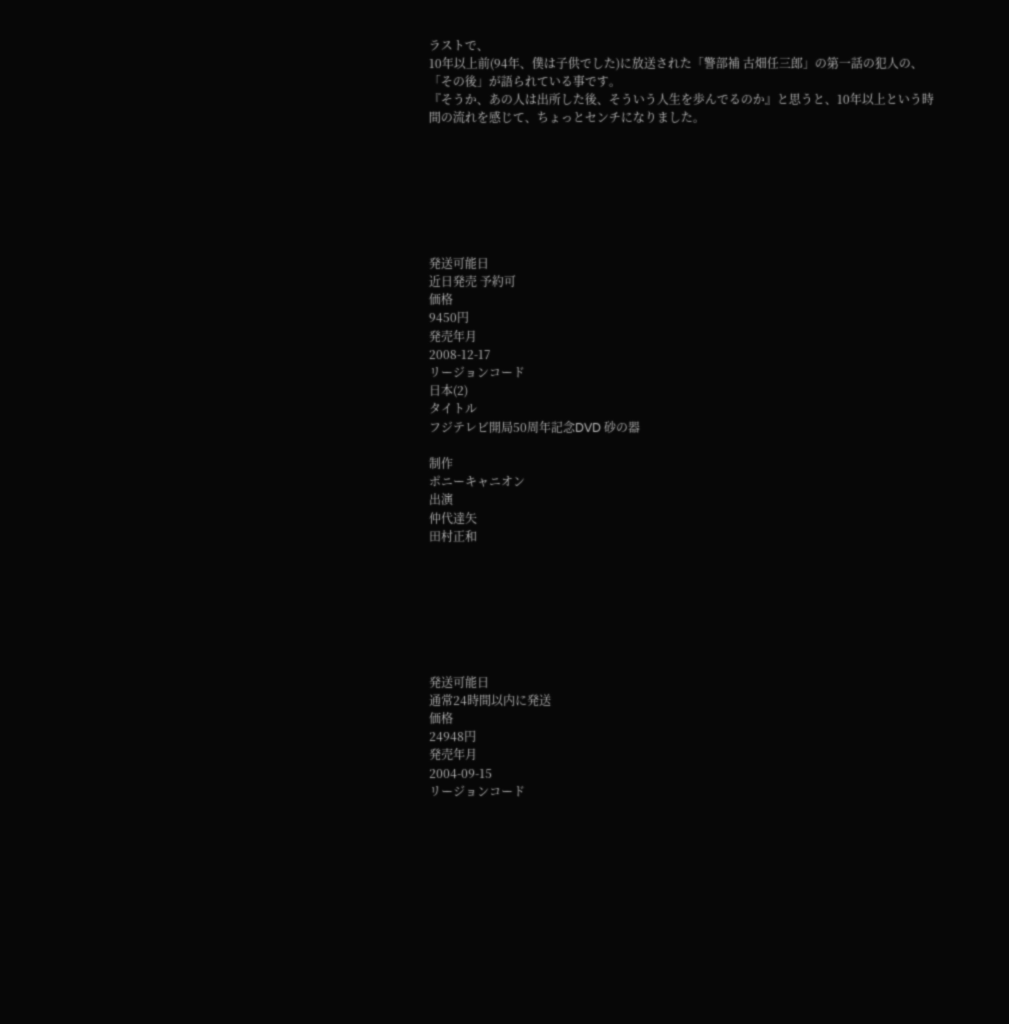ラストで、
10年以上前(94年、僕は子供でした)に放送された「警部補 古畑任三郎」の第一話の犯人の、「その後」が語られている事です。
『そうか、あの人は出所した後、そういう人生を歩んでるのか』と思うと、10年以上という時間の流れを感じて、ちょっとセンチになりました。







発送可能日
近日発売 予約可
価格
9450円
発売年月
2008-12-17
リージョンコード
日本(2)
タイトル
フジテレビ開局50周年記念DVD 砂の器

制作
ポニーキャニオン
出演
仲代達矢
田村正和







発送可能日
通常24時間以内に発送
価格
24948円
発売年月
2004-09-15
リージョンコード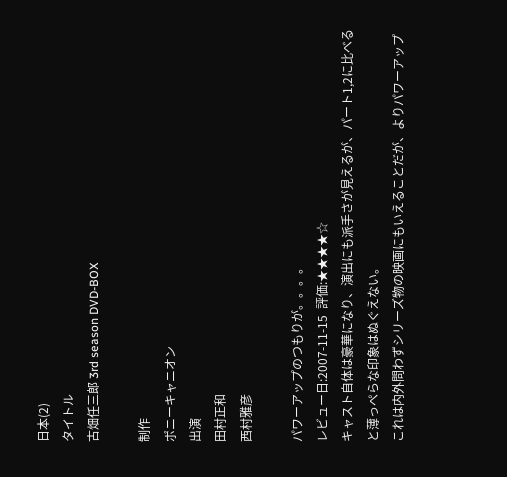日本(2)
タイトル
古畑任三郎 3rd season DVD-BOX

制作
ポニーキャニオン
出演
田村正和
西村雅彦

パワーアップのつもりが。。。。
レビュー日:2007-11-15  評価:★★★★☆
キャスト自体は豪華になり、演出にも派手さが見えるが、パート1,2に比べると薄っぺらな印象はぬぐえない。
これは内外問わずシリーズ物の映画にもいえることだが、よりパワーアップ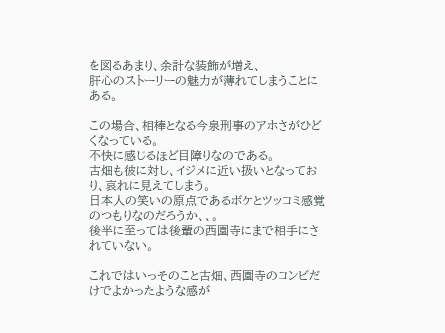を図るあまり、余計な装飾が増え、
肝心のストーリーの魅力が薄れてしまうことにある。

この場合、相棒となる今泉刑事のアホさがひどくなっている。
不快に感じるほど目障りなのである。
古畑も彼に対し、イジメに近い扱いとなっており、哀れに見えてしまう。
日本人の笑いの原点であるボケとツッコミ感覚のつもりなのだろうか、、。
後半に至っては後輩の西園寺にまで相手にされていない。

これではいっそのこと古畑、西園寺のコンビだけでよかったような感が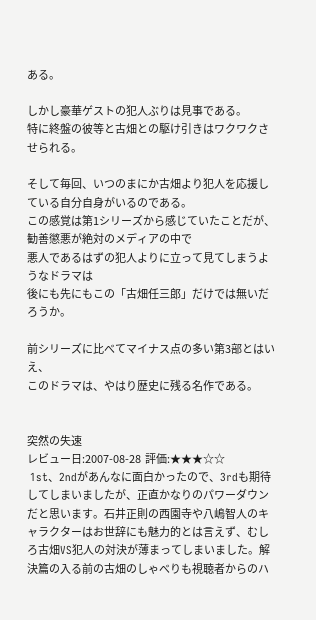ある。

しかし豪華ゲストの犯人ぶりは見事である。
特に終盤の彼等と古畑との駆け引きはワクワクさせられる。

そして毎回、いつのまにか古畑より犯人を応援している自分自身がいるのである。
この感覚は第1シリーズから感じていたことだが、勧善懲悪が絶対のメディアの中で
悪人であるはずの犯人よりに立って見てしまうようなドラマは
後にも先にもこの「古畑任三郎」だけでは無いだろうか。

前シリーズに比べてマイナス点の多い第3部とはいえ、
このドラマは、やはり歴史に残る名作である。


突然の失速
レビュー日:2007-08-28  評価:★★★☆☆
 1st、2ndがあんなに面白かったので、3rdも期待してしまいましたが、正直かなりのパワーダウンだと思います。石井正則の西園寺や八嶋智人のキャラクターはお世辞にも魅力的とは言えず、むしろ古畑VS犯人の対決が薄まってしまいました。解決篇の入る前の古畑のしゃべりも視聴者からのハ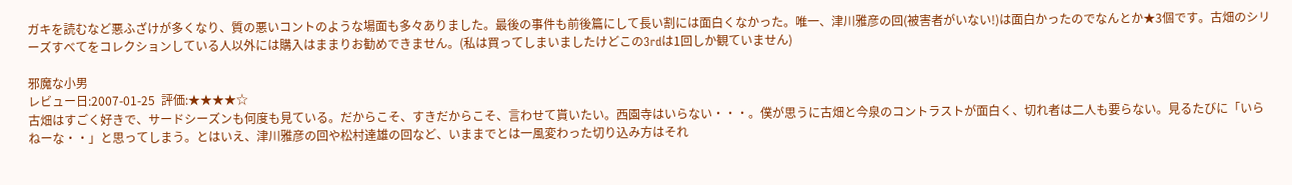ガキを読むなど悪ふざけが多くなり、質の悪いコントのような場面も多々ありました。最後の事件も前後篇にして長い割には面白くなかった。唯一、津川雅彦の回(被害者がいない!)は面白かったのでなんとか★3個です。古畑のシリーズすべてをコレクションしている人以外には購入はままりお勧めできません。(私は買ってしまいましたけどこの3rdは1回しか観ていません)

邪魔な小男
レビュー日:2007-01-25  評価:★★★★☆
古畑はすごく好きで、サードシーズンも何度も見ている。だからこそ、すきだからこそ、言わせて貰いたい。西園寺はいらない・・・。僕が思うに古畑と今泉のコントラストが面白く、切れ者は二人も要らない。見るたびに「いらねーな・・」と思ってしまう。とはいえ、津川雅彦の回や松村達雄の回など、いままでとは一風変わった切り込み方はそれ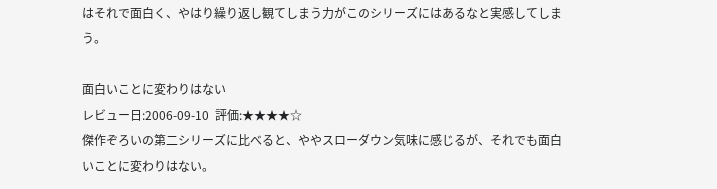はそれで面白く、やはり繰り返し観てしまう力がこのシリーズにはあるなと実感してしまう。

面白いことに変わりはない
レビュー日:2006-09-10  評価:★★★★☆
傑作ぞろいの第二シリーズに比べると、ややスローダウン気味に感じるが、それでも面白いことに変わりはない。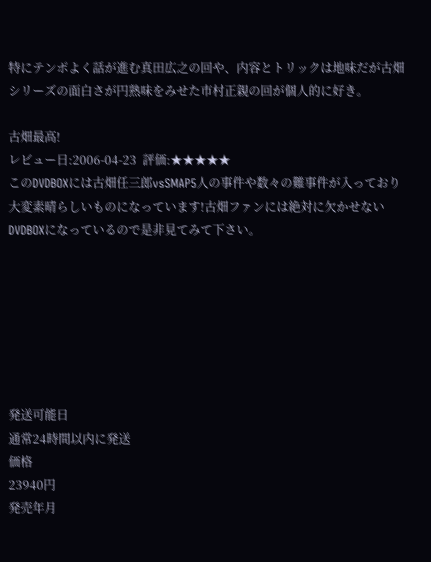特にテンポよく話が進む真田広之の回や、内容とトリックは地味だが古畑シリーズの面白さが円熟味をみせた市村正親の回が個人的に好き。

古畑最高!
レビュー日:2006-04-23  評価:★★★★★
このDVDBOXには古畑任三郎vsSMAP5人の事件や数々の難事件が入っており大変素晴らしいものになっています!古畑ファンには絶対に欠かせないDVDBOXになっているので是非見てみて下さい。







発送可能日
通常24時間以内に発送
価格
23940円
発売年月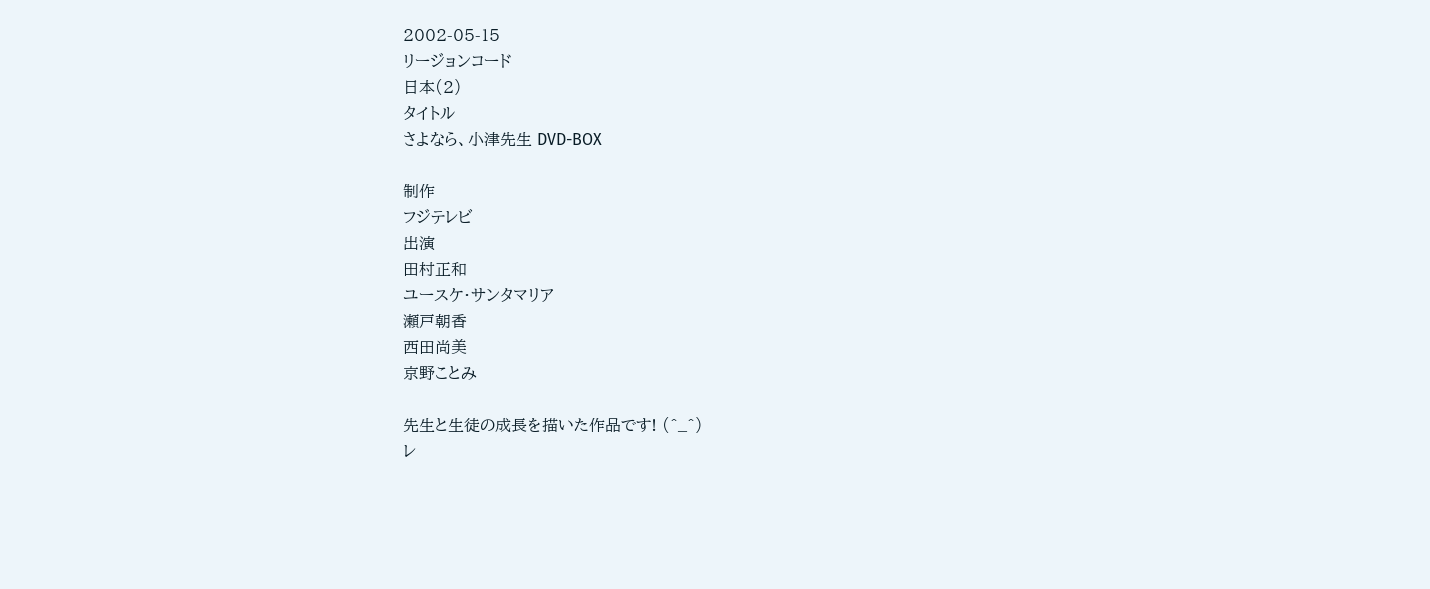2002-05-15
リージョンコード
日本(2)
タイトル
さよなら、小津先生 DVD-BOX

制作
フジテレビ
出演
田村正和
ユースケ・サンタマリア
瀬戸朝香
西田尚美
京野ことみ

先生と生徒の成長を描いた作品です! (^_^)
レ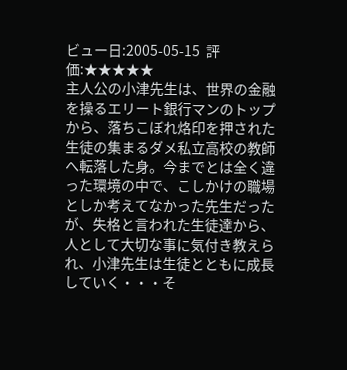ビュー日:2005-05-15  評価:★★★★★
主人公の小津先生は、世界の金融を操るエリート銀行マンのトップから、落ちこぼれ烙印を押された生徒の集まるダメ私立高校の教師へ転落した身。今までとは全く違った環境の中で、こしかけの職場としか考えてなかった先生だったが、失格と言われた生徒達から、人として大切な事に気付き教えられ、小津先生は生徒とともに成長していく・・・そ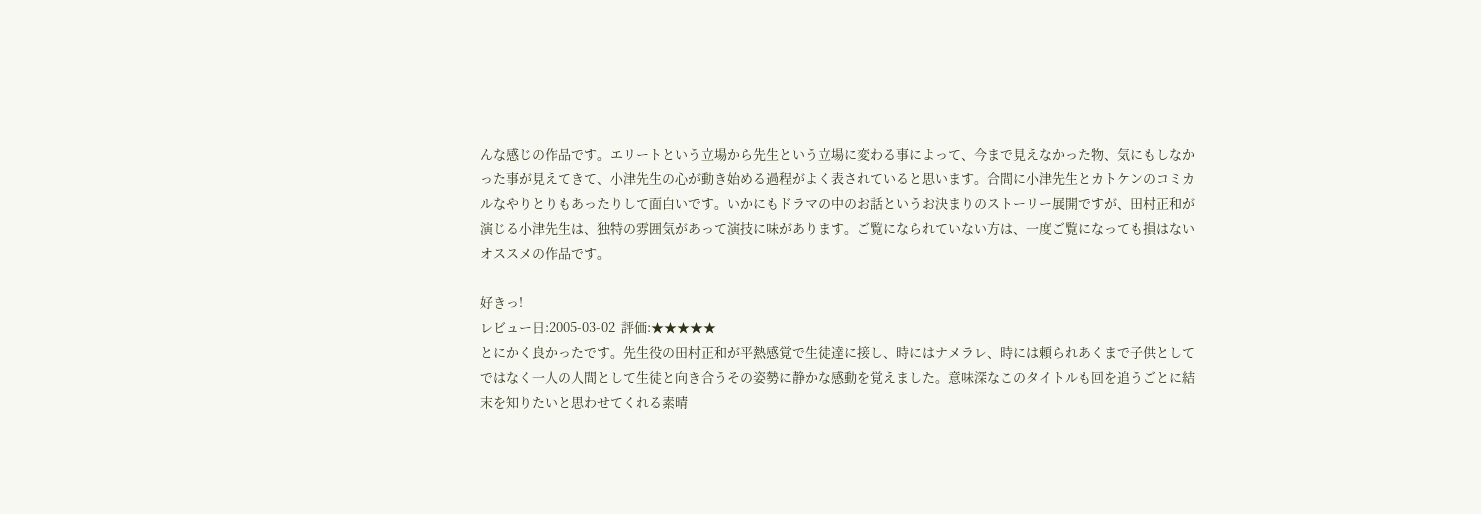んな感じの作品です。エリートという立場から先生という立場に変わる事によって、今まで見えなかった物、気にもしなかった事が見えてきて、小津先生の心が動き始める過程がよく表されていると思います。合間に小津先生とカトケンのコミカルなやりとりもあったりして面白いです。いかにもドラマの中のお話というお決まりのストーリー展開ですが、田村正和が演じる小津先生は、独特の雰囲気があって演技に味があります。ご覧になられていない方は、一度ご覧になっても損はないオススメの作品です。

好きっ!
レビュー日:2005-03-02  評価:★★★★★
とにかく良かったです。先生役の田村正和が平熱感覚で生徒達に接し、時にはナメラレ、時には頼られあくまで子供としてではなく一人の人間として生徒と向き合うその姿勢に静かな感動を覚えました。意味深なこのタイトルも回を追うごとに結末を知りたいと思わせてくれる素晴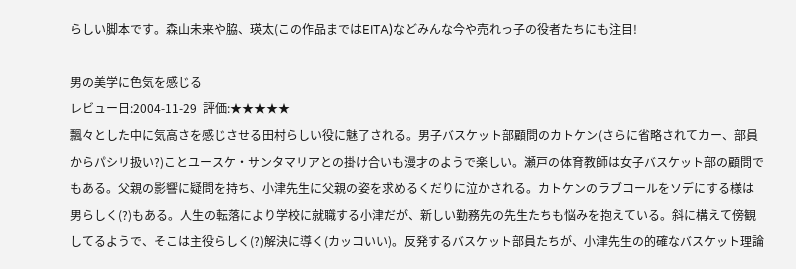らしい脚本です。森山未来や脇、瑛太(この作品まではEITA)などみんな今や売れっ子の役者たちにも注目!

男の美学に色気を感じる
レビュー日:2004-11-29  評価:★★★★★
飄々とした中に気高さを感じさせる田村らしい役に魅了される。男子バスケット部顧問のカトケン(さらに省略されてカー、部員からパシリ扱い?)ことユースケ・サンタマリアとの掛け合いも漫才のようで楽しい。瀬戸の体育教師は女子バスケット部の顧問でもある。父親の影響に疑問を持ち、小津先生に父親の姿を求めるくだりに泣かされる。カトケンのラブコールをソデにする様は男らしく(?)もある。人生の転落により学校に就職する小津だが、新しい勤務先の先生たちも悩みを抱えている。斜に構えて傍観してるようで、そこは主役らしく(?)解決に導く(カッコいい)。反発するバスケット部員たちが、小津先生の的確なバスケット理論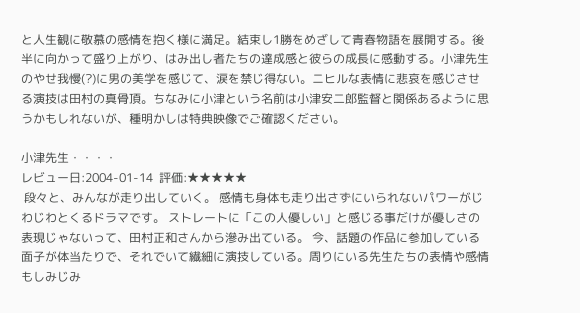と人生観に敬慕の感情を抱く様に満足。結束し1勝をめざして青春物語を展開する。後半に向かって盛り上がり、はみ出し者たちの達成感と彼らの成長に感動する。小津先生のやせ我慢(?)に男の美学を感じて、涙を禁じ得ない。ニヒルな表情に悲哀を感じさせる演技は田村の真骨頂。ちなみに小津という名前は小津安二郎監督と関係あるように思うかもしれないが、種明かしは特典映像でご確認ください。

小津先生・・・・
レビュー日:2004-01-14  評価:★★★★★
 段々と、みんなが走り出していく。 感情も身体も走り出さずにいられないパワーがじわじわとくるドラマです。 ストレートに「この人優しい」と感じる事だけが優しさの表現じゃないって、田村正和さんから滲み出ている。 今、話題の作品に参加している面子が体当たりで、それでいて繊細に演技している。周りにいる先生たちの表情や感情もしみじみ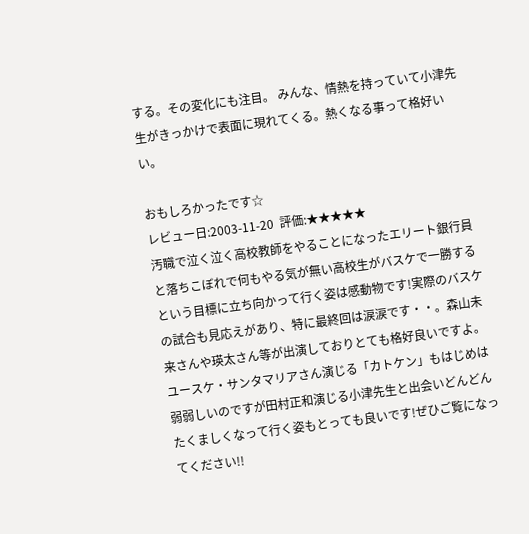する。その変化にも注目。 みんな、情熱を持っていて小津先生がきっかけで表面に現れてくる。熱くなる事って格好いい。

おもしろかったです☆
レビュー日:2003-11-20  評価:★★★★★
汚職で泣く泣く高校教師をやることになったエリート銀行員と落ちこぼれで何もやる気が無い高校生がバスケで一勝するという目標に立ち向かって行く姿は感動物です!実際のバスケの試合も見応えがあり、特に最終回は涙涙です・・。森山未来さんや瑛太さん等が出演しておりとても格好良いですよ。ユースケ・サンタマリアさん演じる「カトケン」もはじめは弱弱しいのですが田村正和演じる小津先生と出会いどんどんたくましくなって行く姿もとっても良いです!ぜひご覧になってください!!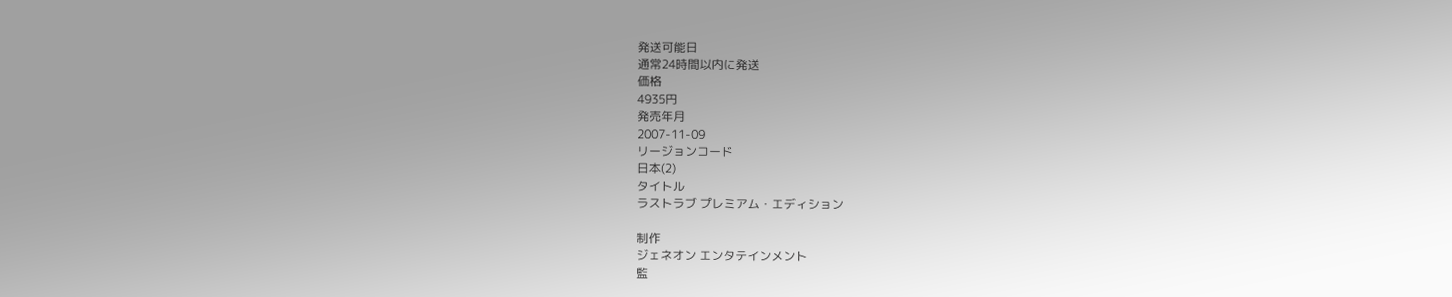発送可能日
通常24時間以内に発送
価格
4935円
発売年月
2007-11-09
リージョンコード
日本(2)
タイトル
ラストラブ プレミアム・エディション

制作
ジェネオン エンタテインメント
監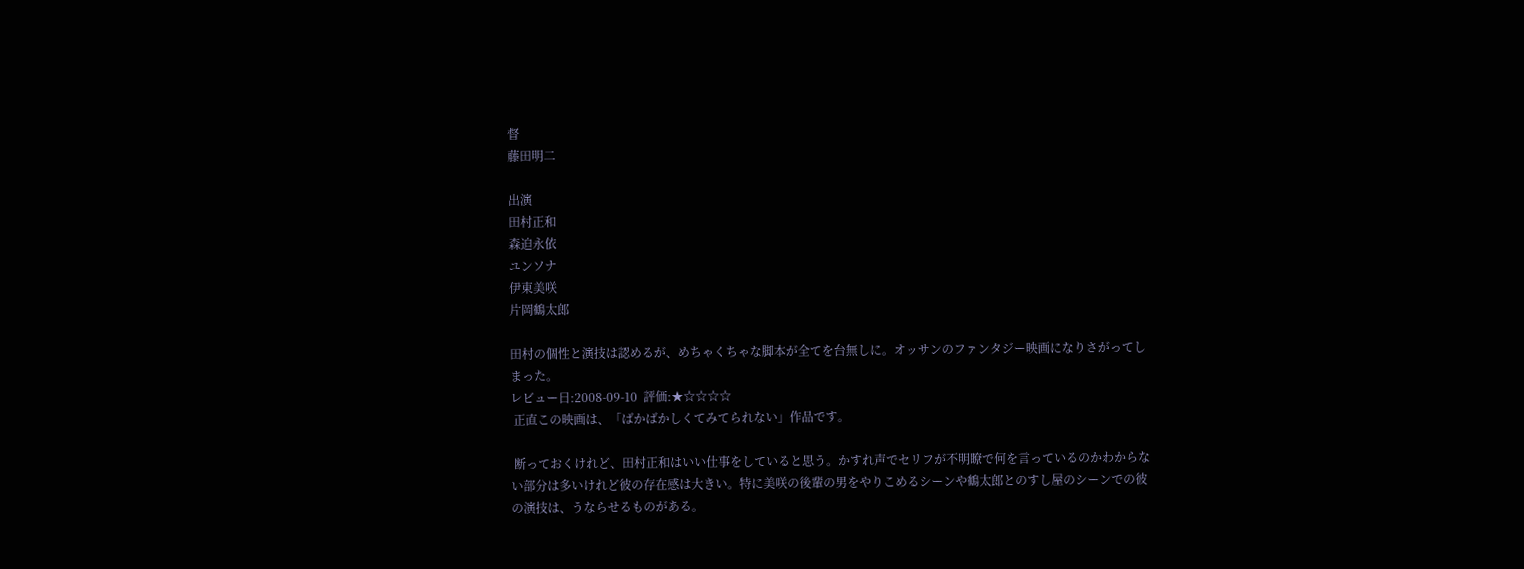督
藤田明二

出演
田村正和
森迫永依
ユンソナ
伊東美咲
片岡鶴太郎

田村の個性と演技は認めるが、めちゃくちゃな脚本が全てを台無しに。オッサンのファンタジー映画になりさがってしまった。
レビュー日:2008-09-10  評価:★☆☆☆☆
 正直この映画は、「ばかばかしくてみてられない」作品です。

 断っておくけれど、田村正和はいい仕事をしていると思う。かすれ声でセリフが不明瞭で何を言っているのかわからない部分は多いけれど彼の存在感は大きい。特に美咲の後輩の男をやりこめるシーンや鶴太郎とのすし屋のシーンでの彼の演技は、うならせるものがある。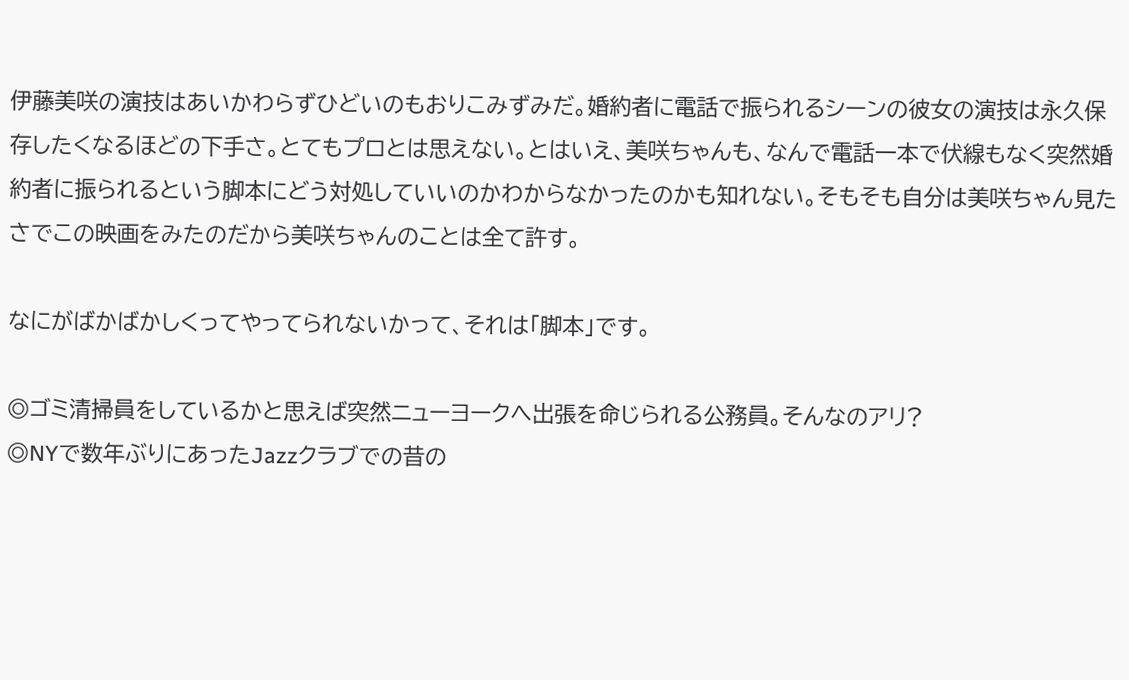伊藤美咲の演技はあいかわらずひどいのもおりこみずみだ。婚約者に電話で振られるシーンの彼女の演技は永久保存したくなるほどの下手さ。とてもプロとは思えない。とはいえ、美咲ちゃんも、なんで電話一本で伏線もなく突然婚約者に振られるという脚本にどう対処していいのかわからなかったのかも知れない。そもそも自分は美咲ちゃん見たさでこの映画をみたのだから美咲ちゃんのことは全て許す。

なにがばかばかしくってやってられないかって、それは「脚本」です。

◎ゴミ清掃員をしているかと思えば突然ニューヨークへ出張を命じられる公務員。そんなのアリ?
◎NYで数年ぶりにあったJazzクラブでの昔の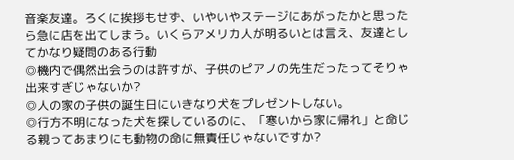音楽友達。ろくに挨拶もせず、いやいやステージにあがったかと思ったら急に店を出てしまう。いくらアメリカ人が明るいとは言え、友達としてかなり疑問のある行動
◎機内で偶然出会うのは許すが、子供のピアノの先生だったってそりゃ出来すぎじゃないか?
◎人の家の子供の誕生日にいきなり犬をプレゼントしない。
◎行方不明になった犬を探しているのに、「寒いから家に帰れ」と命じる親ってあまりにも動物の命に無責任じゃないですか?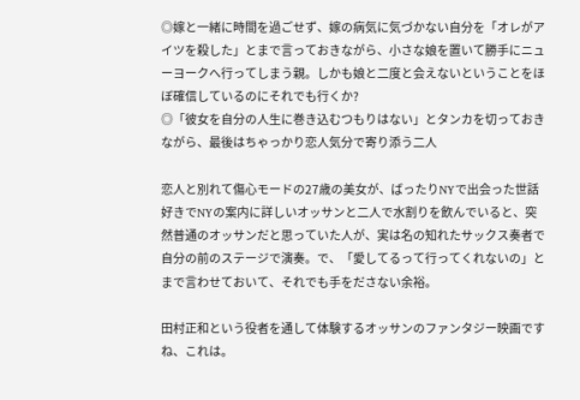◎嫁と一緒に時間を過ごせず、嫁の病気に気づかない自分を「オレがアイツを殺した」とまで言っておきながら、小さな娘を置いて勝手にニューヨークへ行ってしまう親。しかも娘と二度と会えないということをほぼ確信しているのにそれでも行くか?
◎「彼女を自分の人生に巻き込むつもりはない」とタンカを切っておきながら、最後はちゃっかり恋人気分で寄り添う二人

恋人と別れて傷心モードの27歳の美女が、ばったりNYで出会った世話好きでNYの案内に詳しいオッサンと二人で水割りを飲んでいると、突然普通のオッサンだと思っていた人が、実は名の知れたサックス奏者で自分の前のステージで演奏。で、「愛してるって行ってくれないの」とまで言わせておいて、それでも手をださない余裕。

田村正和という役者を通して体験するオッサンのファンタジー映画ですね、これは。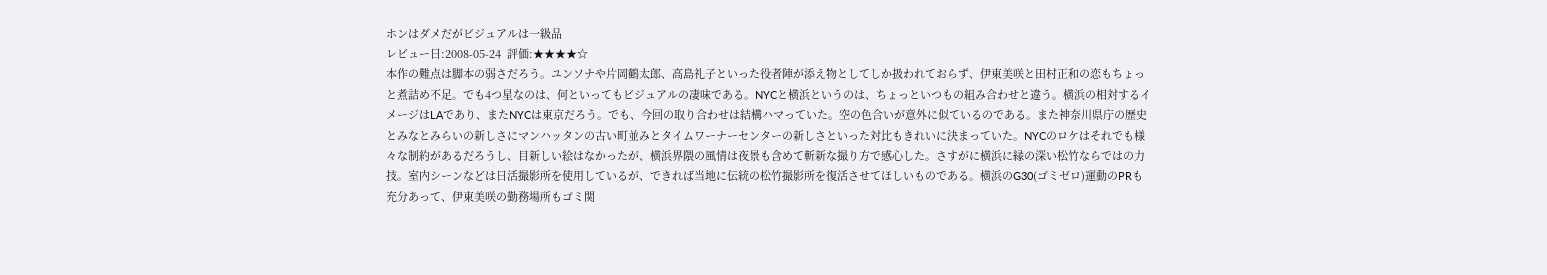ホンはダメだがビジュアルは一級品
レビュー日:2008-05-24  評価:★★★★☆
本作の難点は脚本の弱さだろう。ユンソナや片岡鶴太郎、高島礼子といった役者陣が添え物としてしか扱われておらず、伊東美咲と田村正和の恋もちょっと煮詰め不足。でも4つ星なのは、何といってもビジュアルの凄味である。NYCと横浜というのは、ちょっといつもの組み合わせと違う。横浜の相対するイメージはLAであり、またNYCは東京だろう。でも、今回の取り合わせは結構ハマっていた。空の色合いが意外に似ているのである。また神奈川県庁の歴史とみなとみらいの新しさにマンハッタンの古い町並みとタイムワーナーセンターの新しさといった対比もきれいに決まっていた。NYCのロケはそれでも様々な制約があるだろうし、目新しい絵はなかったが、横浜界隈の風情は夜景も含めて斬新な撮り方で感心した。さすがに横浜に縁の深い松竹ならではの力技。室内シーンなどは日活撮影所を使用しているが、できれば当地に伝統の松竹撮影所を復活させてほしいものである。横浜のG30(ゴミゼロ)運動のPRも充分あって、伊東美咲の勤務場所もゴミ関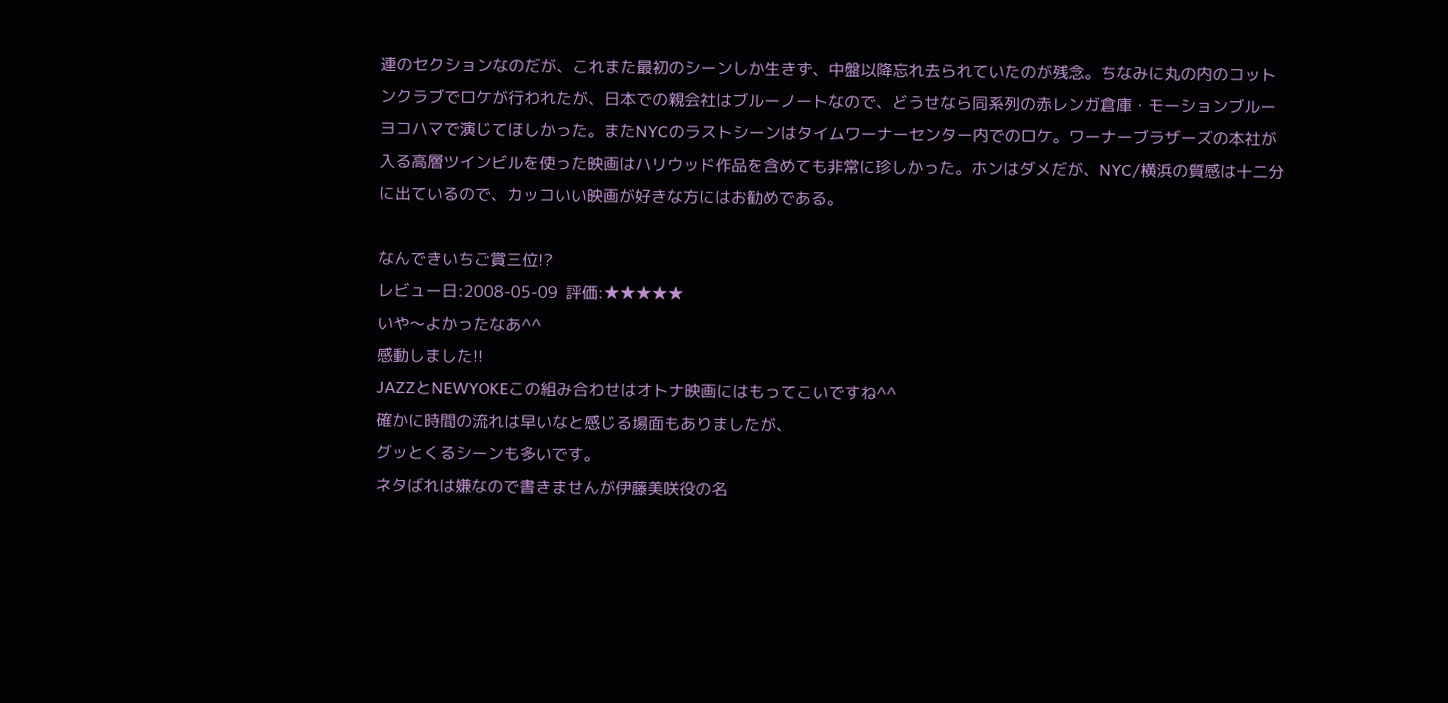連のセクションなのだが、これまた最初のシーンしか生きず、中盤以降忘れ去られていたのが残念。ちなみに丸の内のコットンクラブでロケが行われたが、日本での親会社はブルーノートなので、どうせなら同系列の赤レンガ倉庫・モーションブルーヨコハマで演じてほしかった。またNYCのラストシーンはタイムワーナーセンター内でのロケ。ワーナーブラザーズの本社が入る高層ツインビルを使った映画はハリウッド作品を含めても非常に珍しかった。ホンはダメだが、NYC/横浜の質感は十二分に出ているので、カッコいい映画が好きな方にはお勧めである。

なんできいちご賞三位!?
レビュー日:2008-05-09  評価:★★★★★
いや〜よかったなあ^^
感動しました!!
JAZZとNEWYOKEこの組み合わせはオトナ映画にはもってこいですね^^
確かに時間の流れは早いなと感じる場面もありましたが、
グッとくるシーンも多いです。
ネタばれは嫌なので書きませんが伊藤美咲役の名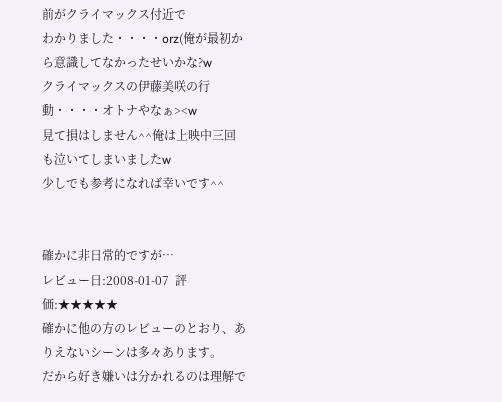前がクライマックス付近で
わかりました・・・・orz(俺が最初から意識してなかったせいかな?w
クライマックスの伊藤美咲の行動・・・・オトナやなぁ><w
見て損はしません^^俺は上映中三回も泣いてしまいましたw
少しでも参考になれば幸いです^^


確かに非日常的ですが…
レビュー日:2008-01-07  評価:★★★★★
確かに他の方のレビューのとおり、ありえないシーンは多々あります。
だから好き嫌いは分かれるのは理解で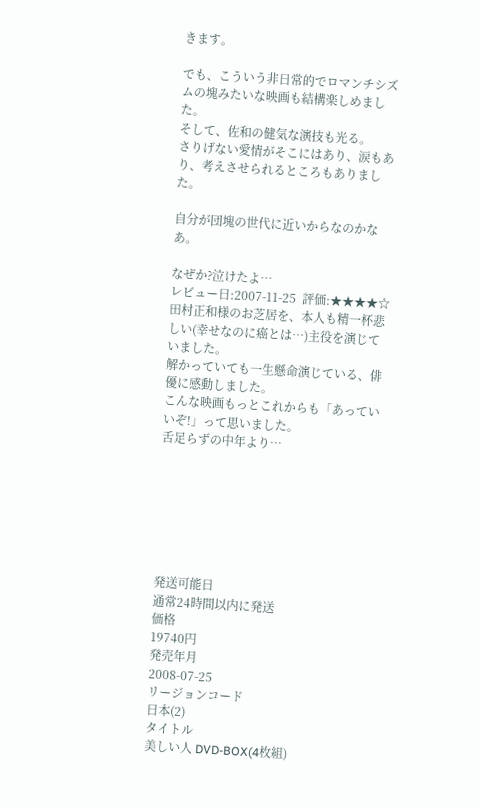きます。

でも、こういう非日常的でロマンチシズムの塊みたいな映画も結構楽しめました。
そして、佐和の健気な演技も光る。
さりげない愛情がそこにはあり、涙もあり、考えさせられるところもありました。

自分が団塊の世代に近いからなのかなあ。

なぜか?泣けたよ…
レビュー日:2007-11-25  評価:★★★★☆
田村正和様のお芝居を、本人も精一杯悲しい(幸せなのに癌とは…)主役を演じていました。
解かっていても一生懸命演じている、俳優に感動しました。
こんな映画もっとこれからも「あっていいぞ!」って思いました。
舌足らずの中年より…







発送可能日
通常24時間以内に発送
価格
19740円
発売年月
2008-07-25
リージョンコード
日本(2)
タイトル
美しい人 DVD-BOX(4枚組)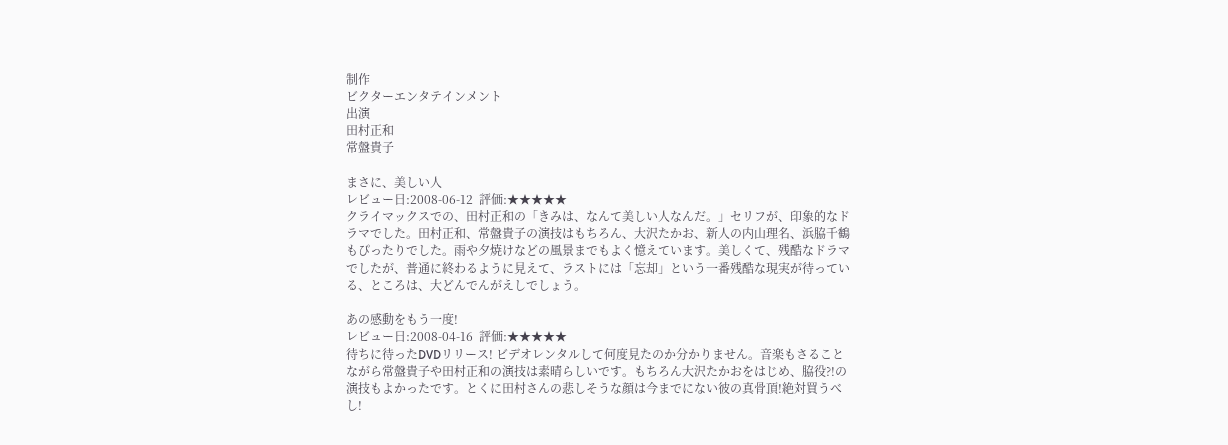制作
ビクターエンタテインメント
出演
田村正和
常盤貴子

まさに、美しい人
レビュー日:2008-06-12  評価:★★★★★
クライマックスでの、田村正和の「きみは、なんて美しい人なんだ。」セリフが、印象的なドラマでした。田村正和、常盤貴子の演技はもちろん、大沢たかお、新人の内山理名、浜脇千鶴もぴったりでした。雨や夕焼けなどの風景までもよく憶えています。美しくて、残酷なドラマでしたが、普通に終わるように見えて、ラストには「忘却」という一番残酷な現実が待っている、ところは、大どんでんがえしでしょう。

あの感動をもう一度!
レビュー日:2008-04-16  評価:★★★★★
待ちに待ったDVDリリース! ビデオレンタルして何度見たのか分かりません。音楽もさることながら常盤貴子や田村正和の演技は素晴らしいです。もちろん大沢たかおをはじめ、脇役?!の演技もよかったです。とくに田村さんの悲しそうな顔は今までにない彼の真骨頂!絶対買うべし!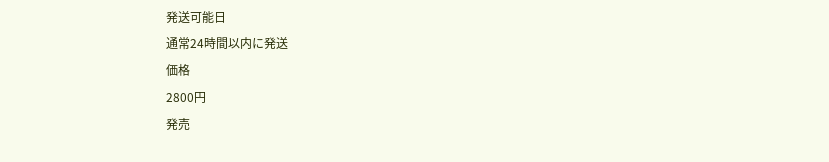発送可能日
通常24時間以内に発送
価格
2800円
発売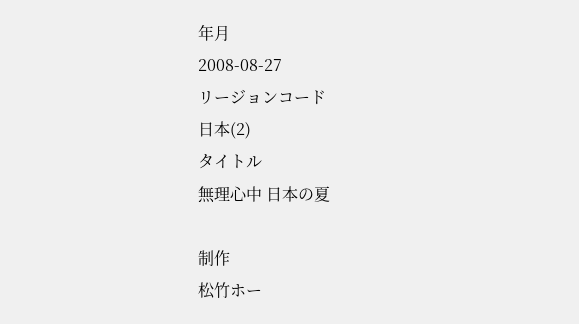年月
2008-08-27
リージョンコード
日本(2)
タイトル
無理心中 日本の夏

制作
松竹ホー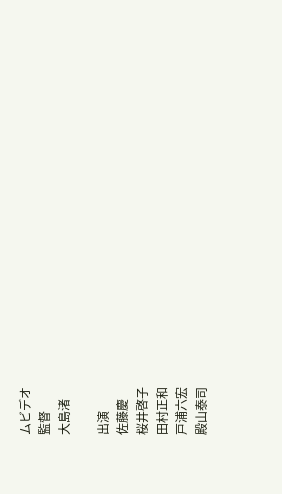ムビデオ
監督
大島渚

出演
佐藤慶
桜井啓子
田村正和
戸浦六宏
殿山泰司